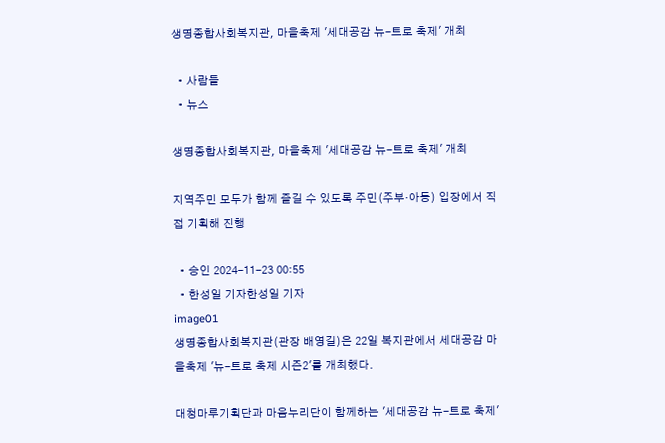생명종합사회복지관, 마을축제 '세대공감 뉴-트로 축제' 개최

  • 사람들
  • 뉴스

생명종합사회복지관, 마을축제 '세대공감 뉴-트로 축제' 개최

지역주민 모두가 함께 즐길 수 있도록 주민(주부·아동) 입장에서 직접 기획해 진행

  • 승인 2024-11-23 00:55
  • 한성일 기자한성일 기자
image01
생명종합사회복지관(관장 배영길)은 22일 복지관에서 세대공감 마을축제 '뉴-트로 축제 시즌2'를 개최했다.

대청마루기획단과 마음누리단이 함께하는 '세대공감 뉴-트로 축제'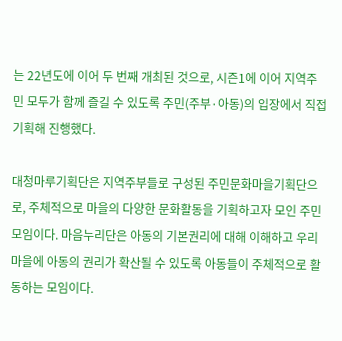는 22년도에 이어 두 번째 개최된 것으로, 시즌1에 이어 지역주민 모두가 함께 즐길 수 있도록 주민(주부·아동)의 입장에서 직접 기획해 진행했다.

대청마루기획단은 지역주부들로 구성된 주민문화마을기획단으로, 주체적으로 마을의 다양한 문화활동을 기획하고자 모인 주민모임이다. 마음누리단은 아동의 기본권리에 대해 이해하고 우리 마을에 아동의 권리가 확산될 수 있도록 아동들이 주체적으로 활동하는 모임이다.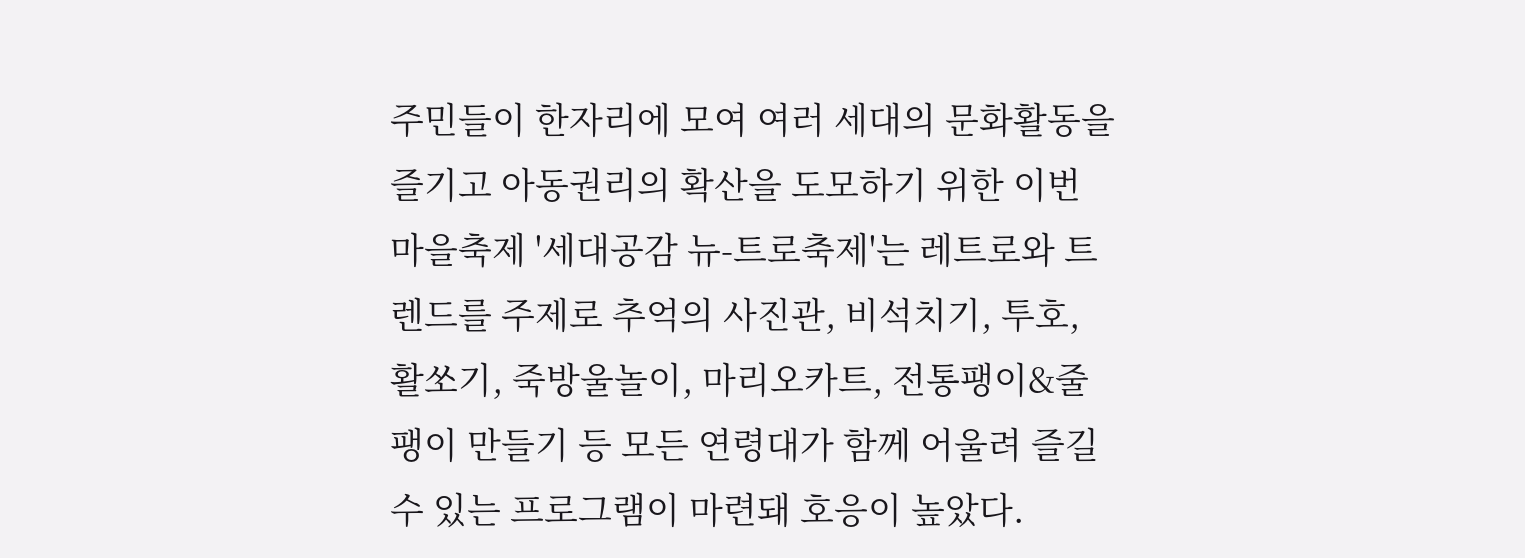주민들이 한자리에 모여 여러 세대의 문화활동을 즐기고 아동권리의 확산을 도모하기 위한 이번 마을축제 '세대공감 뉴-트로축제'는 레트로와 트렌드를 주제로 추억의 사진관, 비석치기, 투호, 활쏘기, 죽방울놀이, 마리오카트, 전통팽이&줄팽이 만들기 등 모든 연령대가 함께 어울려 즐길 수 있는 프로그램이 마련돼 호응이 높았다.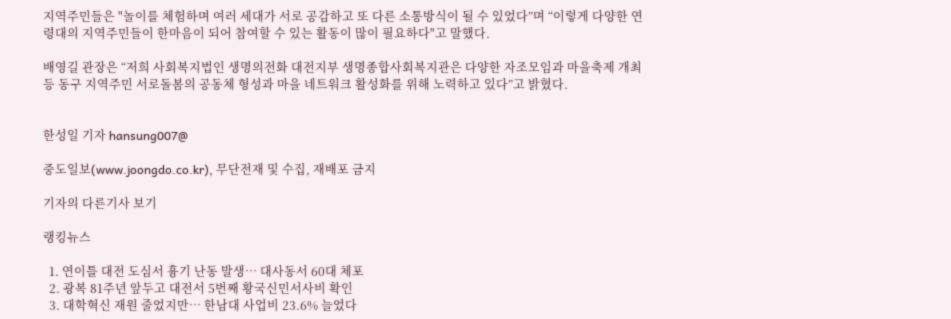지역주민들은 "놀이를 체험하며 여러 세대가 서로 공감하고 또 다른 소통방식이 될 수 있었다”며 “이렇게 다양한 연령대의 지역주민들이 한마음이 되어 참여할 수 있는 활동이 많이 필요하다"고 말했다.

배영길 관장은 “저희 사회복지법인 생명의전화 대전지부 생명종합사회복지관은 다양한 자조모임과 마을축제 개최 등 동구 지역주민 서로돌봄의 공동체 형성과 마을 네트워크 활성화를 위해 노력하고 있다”고 밝혔다.


한성일 기자 hansung007@

중도일보(www.joongdo.co.kr), 무단전재 및 수집, 재배포 금지

기자의 다른기사 보기

랭킹뉴스

  1. 연이틀 대전 도심서 흉기 난동 발생… 대사동서 60대 체포
  2. 광복 81주년 앞두고 대전서 5번째 황국신민서사비 확인
  3. 대학혁신 재원 줄었지만… 한남대 사업비 23.6% 늘었다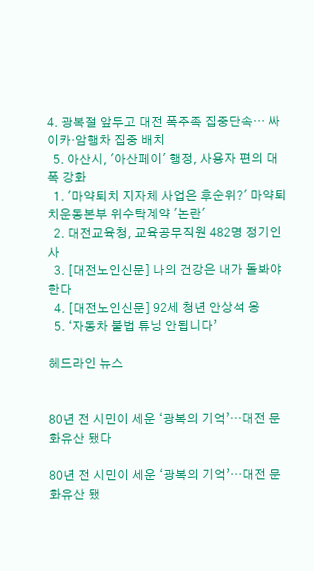4. 광복절 앞두고 대전 폭주족 집중단속… 싸이카·암행차 집중 배치
  5. 아산시, '아산페이' 행정, 사용자 편의 대폭 강화
  1. '마약퇴치 지자체 사업은 후순위?' 마약퇴치운동본부 위수탁계약 '논란'
  2. 대전교육청, 교육공무직원 482명 정기인사
  3. [대전노인신문] 나의 건강은 내가 돌봐야 한다
  4. [대전노인신문] 92세 청년 안상석 옹
  5. ‘자동차 불법 튜닝 안됩니다’

헤드라인 뉴스


80년 전 시민이 세운 ‘광복의 기억’…대전 문화유산 됐다

80년 전 시민이 세운 ‘광복의 기억’…대전 문화유산 됐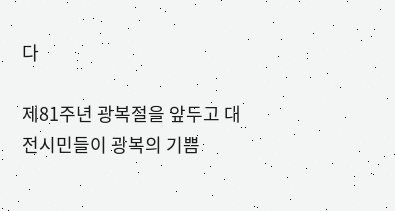다

제81주년 광복절을 앞두고 대전시민들이 광복의 기쁨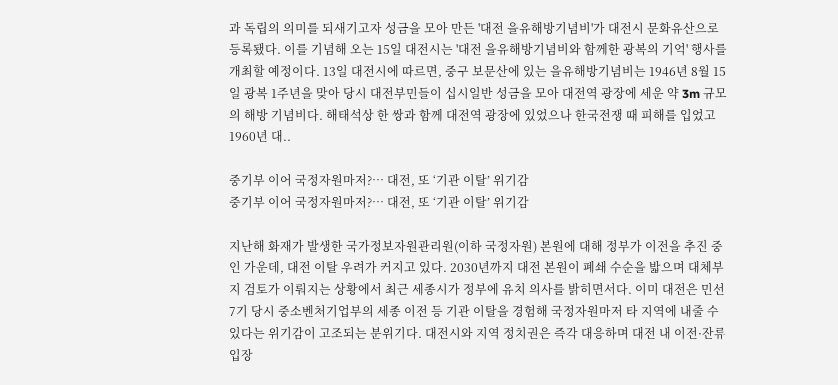과 독립의 의미를 되새기고자 성금을 모아 만든 '대전 을유해방기념비'가 대전시 문화유산으로 등록됐다. 이를 기념해 오는 15일 대전시는 '대전 을유해방기념비와 함께한 광복의 기억' 행사를 개최할 예정이다. 13일 대전시에 따르면, 중구 보문산에 있는 을유해방기념비는 1946년 8월 15일 광복 1주년을 맞아 당시 대전부민들이 십시일반 성금을 모아 대전역 광장에 세운 약 3m 규모의 해방 기념비다. 해태석상 한 쌍과 함께 대전역 광장에 있었으나 한국전쟁 때 피해를 입었고 1960년 대..

중기부 이어 국정자원마저?… 대전, 또 ‘기관 이탈’ 위기감
중기부 이어 국정자원마저?… 대전, 또 ‘기관 이탈’ 위기감

지난해 화재가 발생한 국가정보자원관리원(이하 국정자원) 본원에 대해 정부가 이전을 추진 중인 가운데, 대전 이탈 우려가 커지고 있다. 2030년까지 대전 본원이 폐쇄 수순을 밟으며 대체부지 검토가 이뤄지는 상황에서 최근 세종시가 정부에 유치 의사를 밝히면서다. 이미 대전은 민선 7기 당시 중소벤처기업부의 세종 이전 등 기관 이탈을 경험해 국정자원마저 타 지역에 내줄 수 있다는 위기감이 고조되는 분위기다. 대전시와 지역 정치권은 즉각 대응하며 대전 내 이전·잔류 입장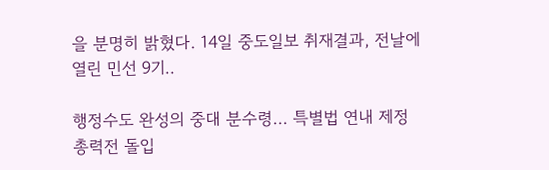을 분명히 밝혔다. 14일 중도일보 취재결과, 전날에 열린 민선 9기..

행정수도 완성의 중대 분수령… 특별법 연내 제정 총력전 돌입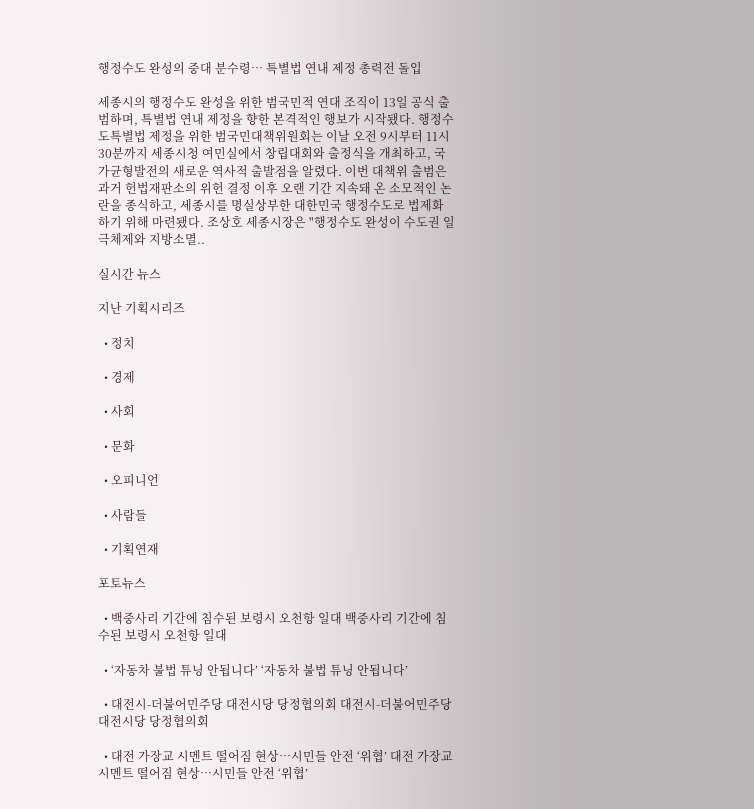행정수도 완성의 중대 분수령… 특별법 연내 제정 총력전 돌입

세종시의 행정수도 완성을 위한 범국민적 연대 조직이 13일 공식 출범하며, 특별법 연내 제정을 향한 본격적인 행보가 시작됐다. 행정수도특별법 제정을 위한 범국민대책위원회는 이날 오전 9시부터 11시 30분까지 세종시청 여민실에서 창립대회와 출정식을 개최하고, 국가균형발전의 새로운 역사적 출발점을 알렸다. 이번 대책위 출범은 과거 헌법재판소의 위헌 결정 이후 오랜 기간 지속돼 온 소모적인 논란을 종식하고, 세종시를 명실상부한 대한민국 행정수도로 법제화하기 위해 마련됐다. 조상호 세종시장은 "행정수도 완성이 수도권 일극체제와 지방소멸..

실시간 뉴스

지난 기획시리즈

  • 정치

  • 경제

  • 사회

  • 문화

  • 오피니언

  • 사람들

  • 기획연재

포토뉴스

  • 백중사리 기간에 침수된 보령시 오천항 일대 백중사리 기간에 침수된 보령시 오천항 일대

  • ‘자동차 불법 튜닝 안됩니다’ ‘자동차 불법 튜닝 안됩니다’

  • 대전시-더불어민주당 대전시당 당정협의회 대전시-더불어민주당 대전시당 당정협의회

  • 대전 가장교 시멘트 떨어짐 현상…시민들 안전 ‘위협’ 대전 가장교 시멘트 떨어짐 현상…시민들 안전 ‘위협’